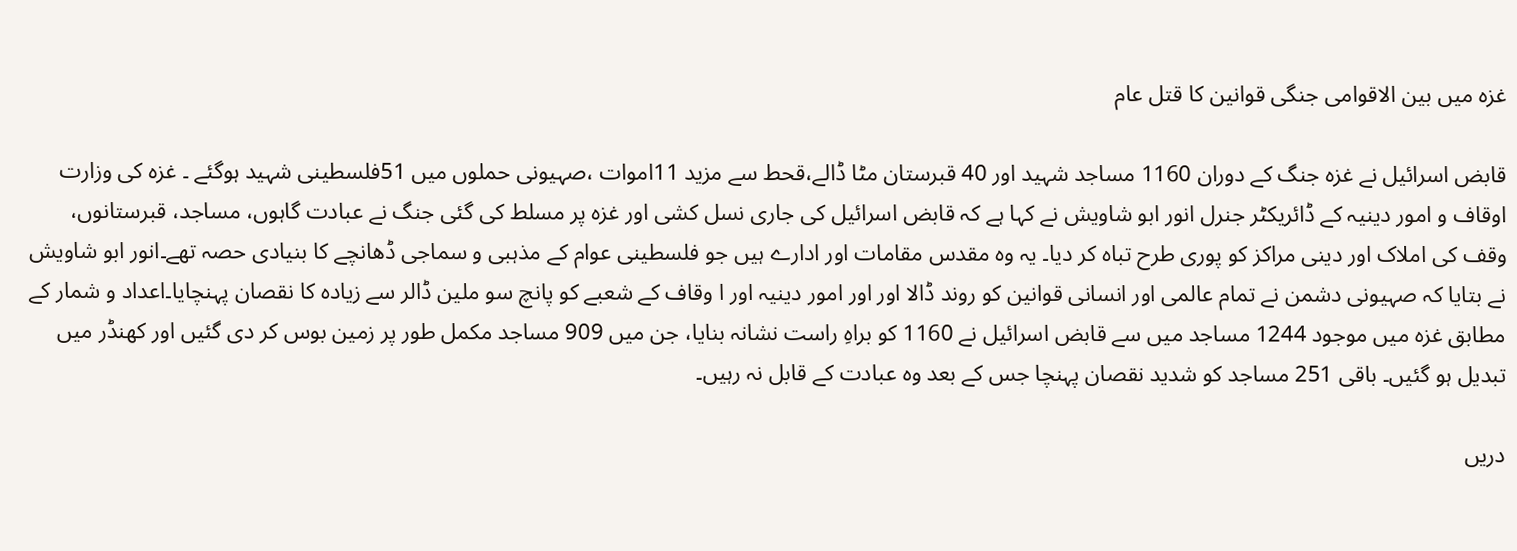غزہ میں بین الاقوامی جنگی قوانین کا قتل عام

قابض اسرائیل نے غزہ جنگ کے دوران 1160 مساجد شہید اور 40 قبرستان مٹا ڈالے،قحط سے مزید 11اموات ،صہیونی حملوں میں 51فلسطینی شہید ہوگئے ۔ غزہ کی وزارت اوقاف و امور دینیہ کے ڈائریکٹر جنرل انور ابو شاویش نے کہا ہے کہ قابض اسرائیل کی جاری نسل کشی اور غزہ پر مسلط کی گئی جنگ نے عبادت گاہوں، مساجد، قبرستانوں، وقف کی املاک اور دینی مراکز کو پوری طرح تباہ کر دیا۔ یہ وہ مقدس مقامات اور ادارے ہیں جو فلسطینی عوام کے مذہبی و سماجی ڈھانچے کا بنیادی حصہ تھے۔انور ابو شاویش نے بتایا کہ صہیونی دشمن نے تمام عالمی اور انسانی قوانین کو روند ڈالا اور اور امور دینیہ اور ا وقاف کے شعبے کو پانچ سو ملین ڈالر سے زیادہ کا نقصان پہنچایا۔اعداد و شمار کے مطابق غزہ میں موجود 1244 مساجد میں سے قابض اسرائیل نے 1160 کو براہِ راست نشانہ بنایا، جن میں 909 مساجد مکمل طور پر زمین بوس کر دی گئیں اور کھنڈر میں تبدیل ہو گئیں۔ باقی 251 مساجد کو شدید نقصان پہنچا جس کے بعد وہ عبادت کے قابل نہ رہیں۔

دریں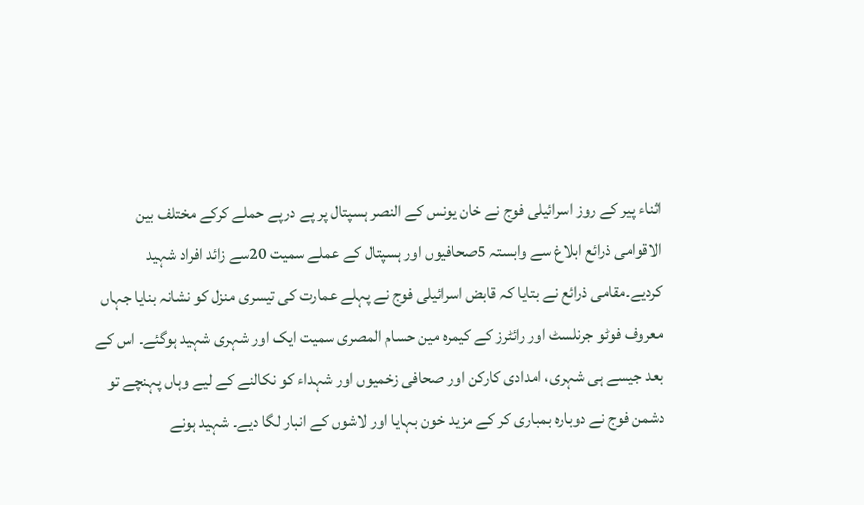اثناء پیر کے روز اسرائیلی فوج نے خان یونس کے النصر ہسپتال پر پے درپے حملے کرکے مختلف بین الاقوامی ذرائع ابلاغ سے وابستہ 5صحافیوں اور ہسپتال کے عملے سمیت 20سے زائد افراد شہید کردیے۔مقامی ذرائع نے بتایا کہ قابض اسرائیلی فوج نے پہلے عمارت کی تیسری منزل کو نشانہ بنایا جہاں معروف فوٹو جرنلسٹ اور رائٹرز کے کیمرہ مین حسام المصری سمیت ایک اور شہری شہید ہوگئے۔ اس کے بعد جیسے ہی شہری، امدادی کارکن اور صحافی زخمیوں اور شہداء کو نکالنے کے لیے وہاں پہنچے تو دشمن فوج نے دوبارہ بمباری کر کے مزید خون بہایا اور لاشوں کے انبار لگا دیے۔ شہید ہونے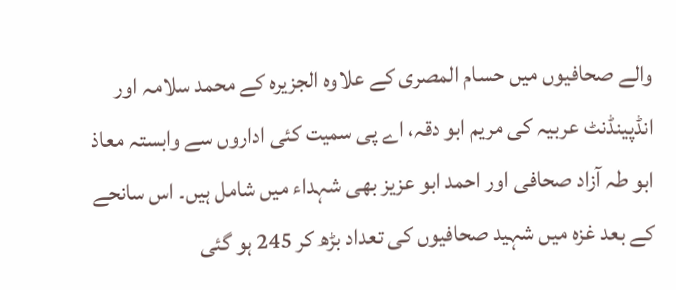والے صحافیوں میں حسام المصری کے علاوہ الجزیرہ کے محمد سلامہ اور انڈپینڈنٹ عربیہ کی مریم ابو دقہ، اے پی سمیت کئی اداروں سے وابستہ معاذ ابو طہ آزاد صحافی اور احمد ابو عزیز بھی شہداء میں شامل ہیں۔ اس سانحے کے بعد غزہ میں شہید صحافیوں کی تعداد بڑھ کر 245 ہو گئی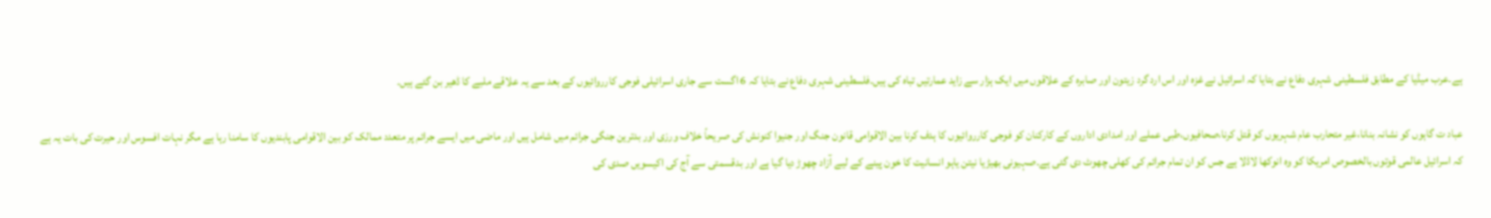ہے۔عرب میڈیا کے مطابق فلسطینی شہری دفاع نے بتایا کہ اسرائیل نے غزہ اور اس ارد گرد زیتون اور صابرہ کے علاقوں میں ایک ہزار سے زاید عمارتیں تباہ کی ہیں۔فلسطینی شہری دفاع نے بتایا کہ 6 اگست سے جاری اسرائیلی فوجی کارروائیوں کے بعد سے یہ علاقے ملبے کا ڈھیر بن گئے ہیں۔

عباد ت گاہوں کو نشانہ بنانا،غیر متحارب عام شہریوں کو قتل کرنا،صحافیوں،طبی عملے اور امدادی اداروں کے کارکنان کو فوجی کارروائیوں کا ہدف کرنا بین الاقوامی قانون جنگ اور جنیوا کنونش کی صریحاً خلاف ورزی اور بدترین جنگی جرائم میں شامل ہیں اور ماضی میں ایسے جرائم پر متعدد ممالک کو بین الاقوامی پابندیوں کا سامنا رہا ہے مگر نہات افسوس اور حیرت کی بات یہ ہے کہ اسرائیل عالمی قوتوں بالخصوص امریکا کو وہ انوکھا لاڈلا ہے جس کو ان تمام جرائم کی کھلی چھوٹ دی گئی ہے۔صہیونی بھیڑیا نیتن یاہو انسانیت کا خون پینے کے لیے آزاد چھوڑ دیا گیا ہے اور بدقسمتی سے آج کی اکیسویں صدی کی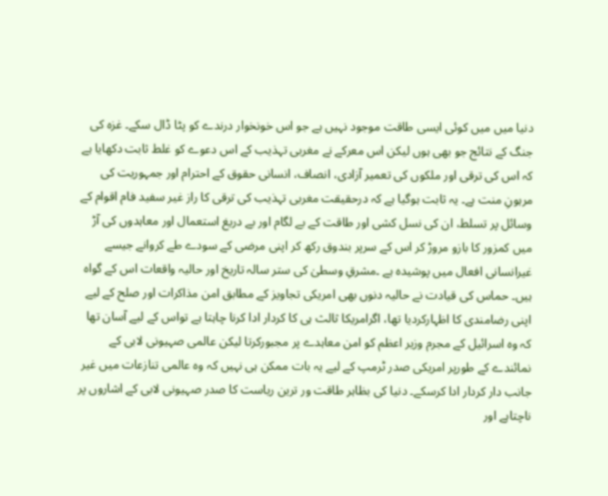دنیا میں میں کوئی ایسی طاقت موجود نہیں ہے جو اس خونخوار درندے کو پٹا ڈال سکے۔ غزہ کی جنگ کے نتائج جو بھی ہوں لیکن اس معرکے نے مغربی تہذیب کے اس دعوے کو غلط ثابت دکھایا ہے کہ اس کی ترقی اور ملکوں کی تعمیر آزادی، انصاف، انسانی حقوق کے احترام اور جمہوریت کی مرہونِ منت ہے۔ یہ ثابت ہوگیا ہے کہ درحقیقت مغربی تہذیب کی ترقی کا راز غیر سفید فام اقوام کے وسائل پر تسلط، ان کی نسل کشی اور طاقت کے بے لگام اور بے دریغ استعمال اور معاہدوں کی آڑ میں کمزور کا بازو مروڑ کر اس کے سرپر بندوق رکھ کر اپنی مرضی کے سودے طے کروانے جیسے غیرانسانی افعال میں پوشیدہ ہے ۔مشرقِ وسطیٰ کی ستر سالہ تاریخ اور حالیہ واقعات اس کے گواہ ہیں۔ حماس کی قیادت نے حالیہ دنوں بھی امریکی تجاویز کے مطابق امن مذاکرات اور صلح کے لیے اپنی رضامندی کا اظہارکردیا تھا، اگرامریکا ثالث ہی کا کردار ادا کرنا چاہتا ہے تواس کے لیے آسان تھا کہ وہ اسرائیل کے مجرم وزیر اعظم کو امن معاہدے پر مجبورکرتا لیکن عالمی صہیونی لابی کے نمائندے کے طورپر امریکی صدر ٹرمپ کے لیے یہ بات ممکن ہی نہیں کہ وہ عالمی تنازعات میں غیر جانب دار کردار ادا کرسکے۔ دنیا کی بظاہر طاقت ور ترین ریاست کا صدر صہیونی لابی کے اشاروں پر ناچتاہے اور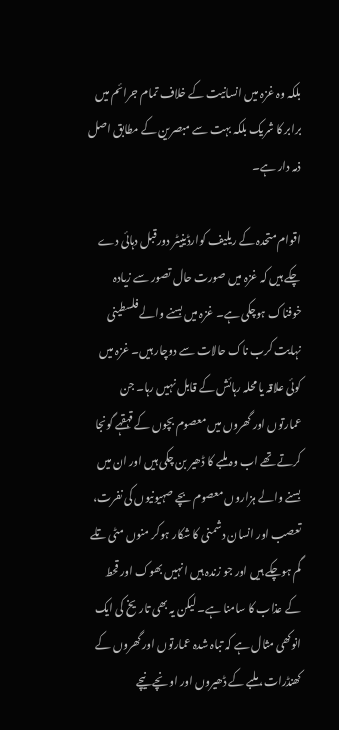بلکہ وہ غزہ میں انسانیت کے خلاف تمام جرائم میں برابر کا شریک بلکہ بہت سے مبصرین کے مطابق اصل ذمہ دار ہے۔

اقوام متحدہ کے ریلیف کوارڈینیٹر دورقبل دہائی دے چکے ہیں کہ غزہ میں صورت حال تصور سے زیادہ خوفناک ہوچکی ہے۔ غزہ میں بسنے والے فلسطینی نہایت کرب ناک حالات سے دوچار ہیں۔ غزہ میں کوئی علاقہ یا محلہ رہائش کے قابل نہیں رہا۔ جن عمارتوں اور گھروں میں معصوم بچوں کے قہقہے گونجا کرتے تھے اب وہ ملبے کا ڈھیر بن چکی ہیں اور ان میں بسنے والے ہزاروں معصوم بچے صہیونیوں کی نفرت، تعصب اور انسان دشمنی کا شکار ہوکر منوں مٹی تلے گم ہوچکے ہیں اور جو زندہ ہیں انہیں بھوک اور قحط کے عذاب کا سامنا ہے۔ لیکن یہ بھی تاریخ کی ایک انوکھی مثال ہے کہ تباہ شدہ عمارتوں اور گھروں کے کھنڈرات، ملبے کے ڈھیروں اور اونچے نیچے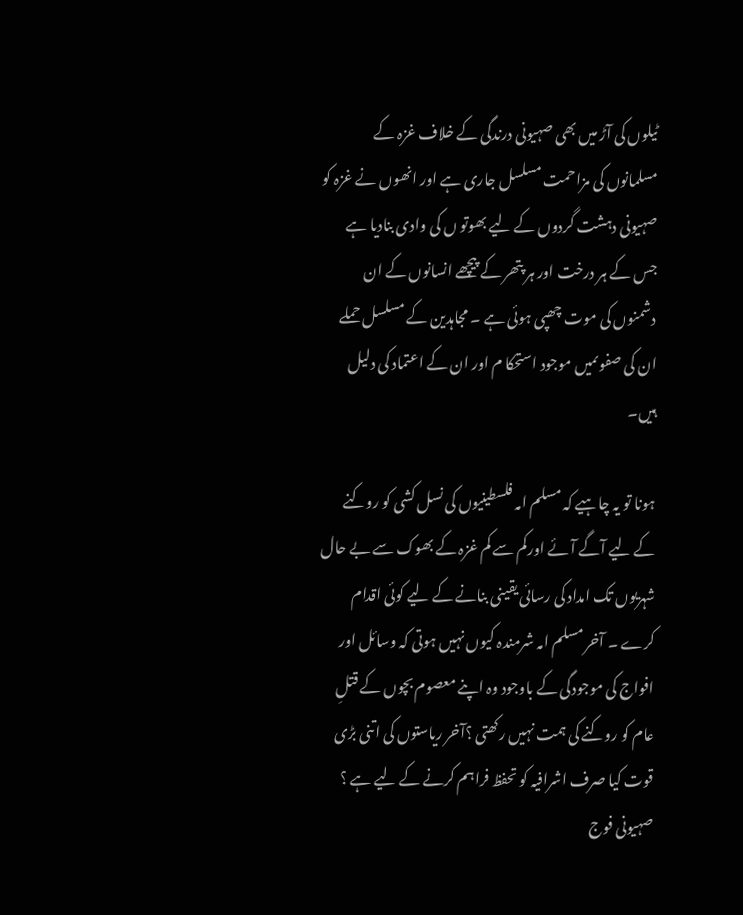ٹیلوں کی آڑ میں بھی صہیونی درندگی کے خلاف غزہ کے مسلمانوں کی مزاحمت مسلسل جاری ہے اور انھوں نے غزہ کو صہیونی دہشت گردوں کے لیے بھوتو ں کی وادی بنادیا ہے جس کے ہر درخت اور ہر پتھر کے پیچھے انسانوں کے ان دشمنوں کی موت چھپی ہوئی ہے ۔ مجاہدین کے مسلسل حملے ان کی صفوںمیں موجود استحکا م اور ان کے اعتماد کی دلیل ہیں۔

ہونا تو یہ چاہیے کہ مسلم امہ فلسطینیوں کی نسل کشی کو روکنے کے لیے آگے آئے اورکم سے کم غزہ کے بھوک سے بے حال شہریوں تک امداد کی رسائی یقینی بنانے کے لیے کوئی اقدام کرے ۔ آخر مسلم امہ شرمندہ کیوں نہیں ہوتی کہ وسائل اور افواج کی موجودگی کے باوجود وہ اپنے معصوم بچوں کے قتلِ عام کو روکنے کی ہمت نہیں رکھتی ؟آخر ریاستوں کی اتنی بڑی قوت کیا صرف اشرافیہ کو تحفظ فراہم کرنے کے لیے ہے ؟ صہیونی فوج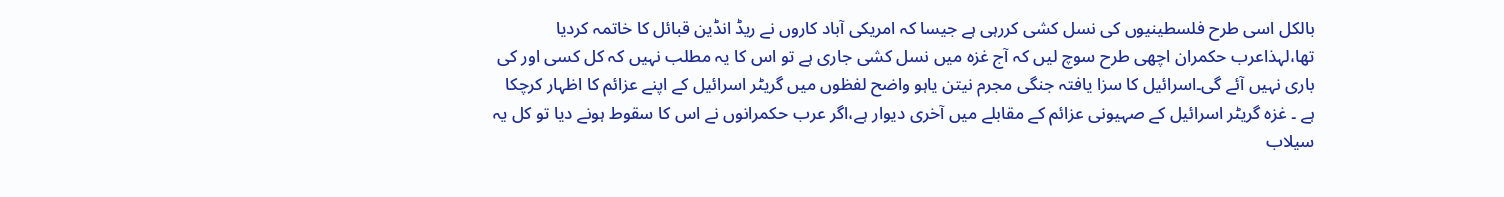بالکل اسی طرح فلسطینیوں کی نسل کشی کررہی ہے جیسا کہ امریکی آباد کاروں نے ریڈ انڈین قبائل کا خاتمہ کردیا تھا،لہذاعرب حکمران اچھی طرح سوچ لیں کہ آج غزہ میں نسل کشی جاری ہے تو اس کا یہ مطلب نہیں کہ کل کسی اور کی باری نہیں آئے گی۔اسرائیل کا سزا یافتہ جنگی مجرم نیتن یاہو واضح لفظوں میں گریٹر اسرائیل کے اپنے عزائم کا اظہار کرچکا ہے ۔ غزہ گریٹر اسرائیل کے صہیونی عزائم کے مقابلے میں آخری دیوار ہے،اگر عرب حکمرانوں نے اس کا سقوط ہونے دیا تو کل یہ سیلاب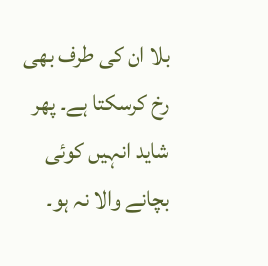بلا ان کی طرف بھی رخ کرسکتا ہے۔ پھر شاید انہیں کوئی بچانے والا نہ ہو۔